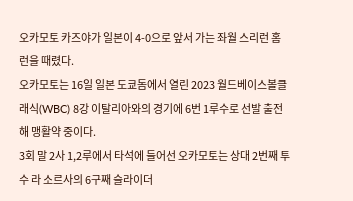오카모토 카즈야가 일본이 4-0으로 앞서 가는 좌월 스리런 홈런을 때렸다.
오카모토는 16일 일본 도쿄돔에서 열린 2023 월드베이스볼클래식(WBC) 8강 이탈리아와의 경기에 6번 1루수로 선발 출전해 맹활약 중이다.
3회 말 2사 1,2루에서 타석에 들어선 오카모토는 상대 2번째 투수 라 소르사의 6구째 슬라이더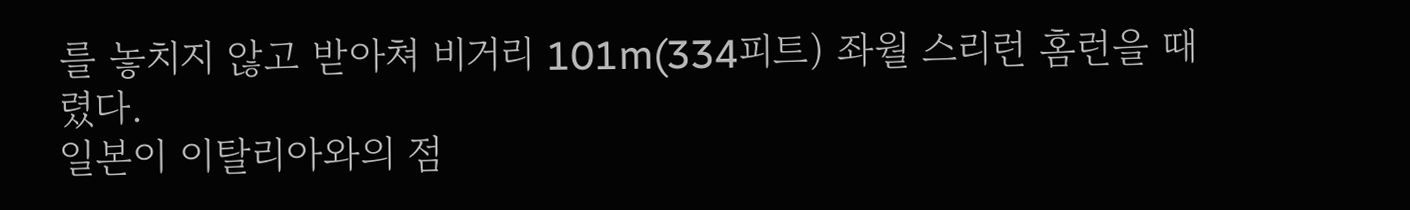를 놓치지 않고 받아쳐 비거리 101m(334피트) 좌월 스리런 홈런을 때렸다.
일본이 이탈리아와의 점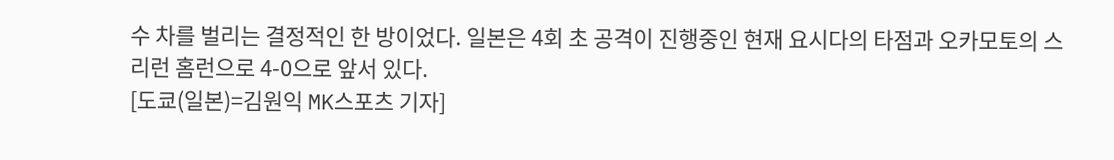수 차를 벌리는 결정적인 한 방이었다. 일본은 4회 초 공격이 진행중인 현재 요시다의 타점과 오카모토의 스리런 홈런으로 4-0으로 앞서 있다.
[도쿄(일본)=김원익 MK스포츠 기자]